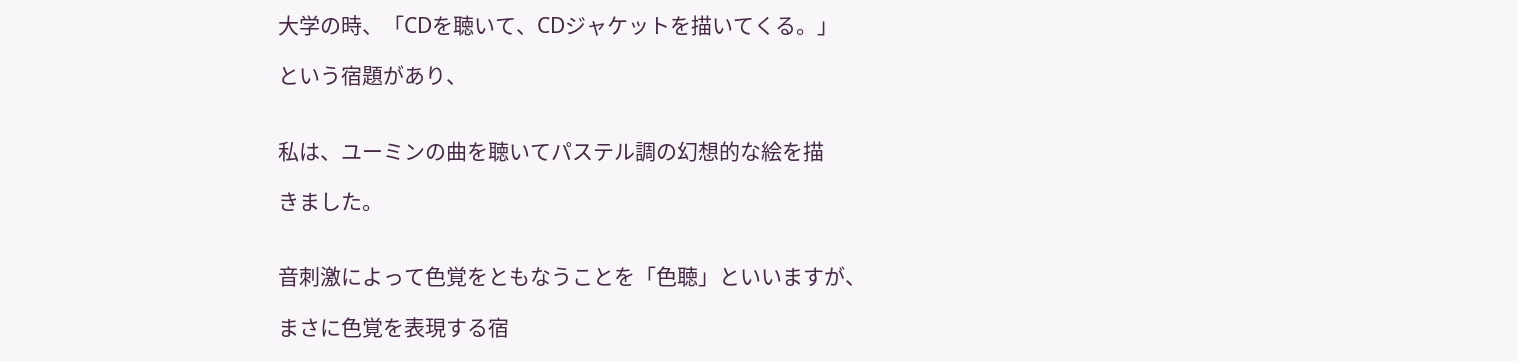大学の時、「CDを聴いて、CDジャケットを描いてくる。」

という宿題があり、


私は、ユーミンの曲を聴いてパステル調の幻想的な絵を描

きました。


音刺激によって色覚をともなうことを「色聴」といいますが、

まさに色覚を表現する宿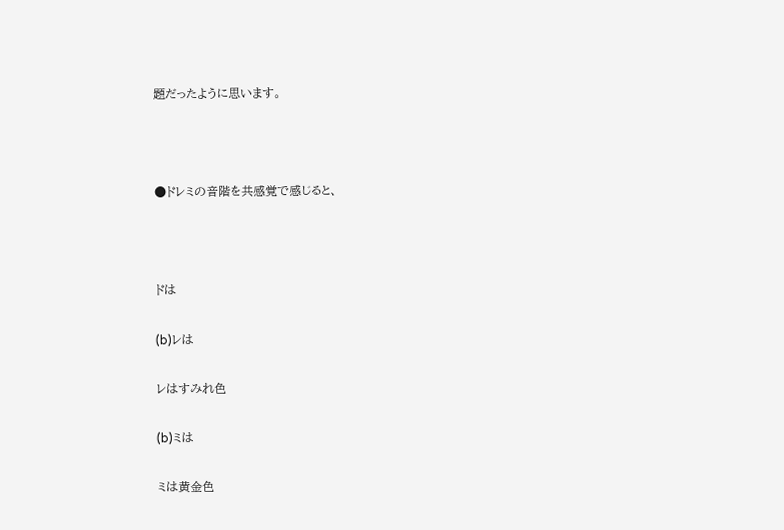題だったように思います。



●ドレミの音階を共感覚で感じると、



ドは

(b)レは

レはすみれ色

(b)ミは

ミは黄金色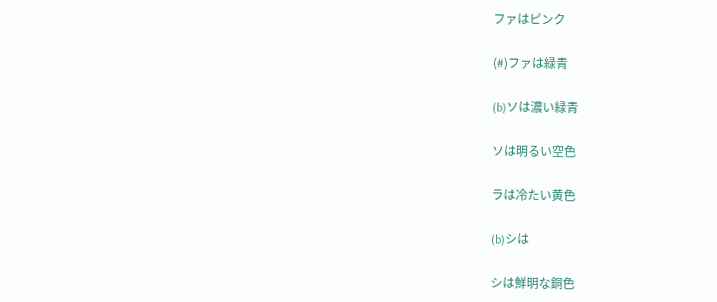ファはピンク

(#)ファは緑青

(b)ソは濃い緑青

ソは明るい空色

ラは冷たい黄色

(b)シは

シは鮮明な銅色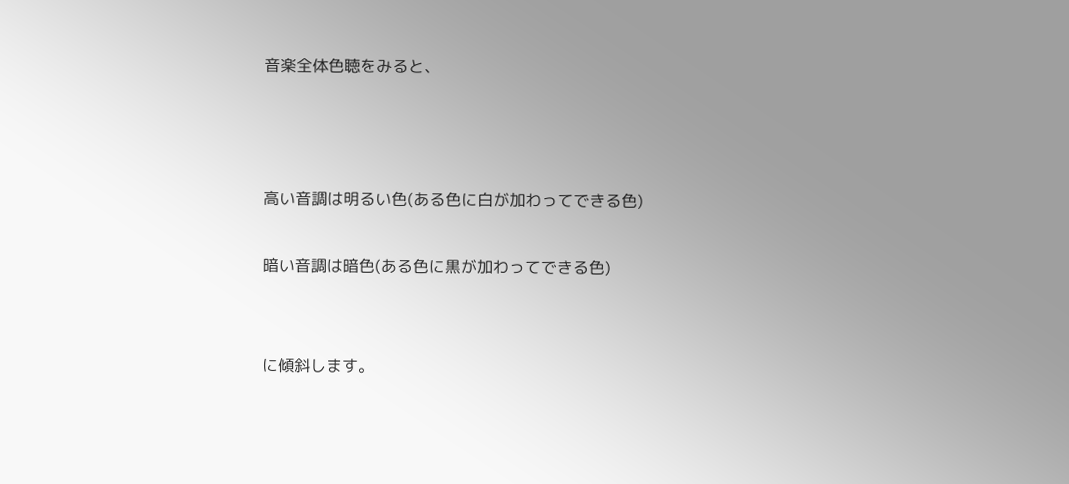音楽全体色聴をみると、



高い音調は明るい色(ある色に白が加わってできる色)

暗い音調は暗色(ある色に黒が加わってできる色)


に傾斜します。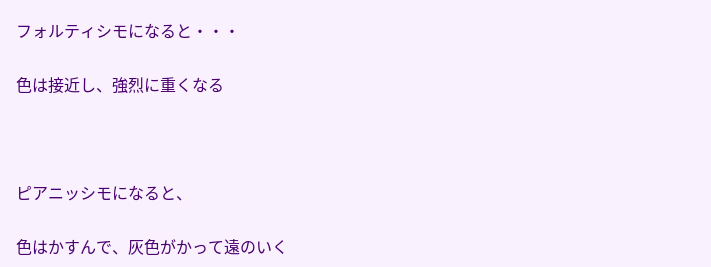フォルティシモになると・・・

色は接近し、強烈に重くなる



ピアニッシモになると、

色はかすんで、灰色がかって遠のいく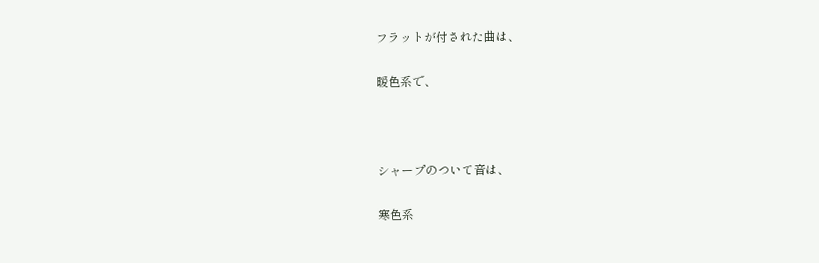フラットが付された曲は、

暖色系で、



シャープのついて音は、

寒色系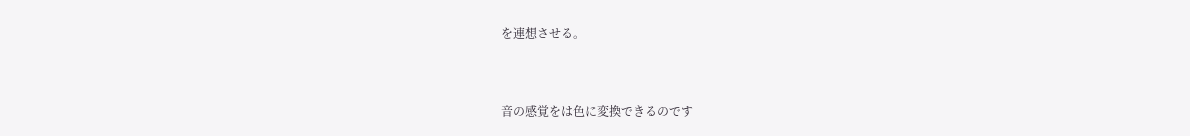を連想させる。



音の感覚をは色に変換できるのです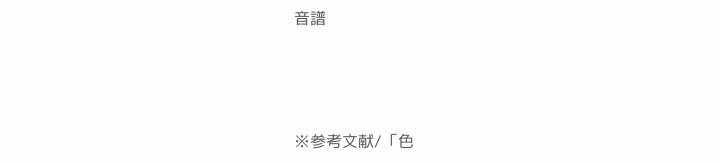音譜



※参考文献/「色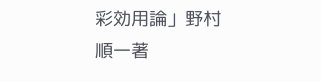彩効用論」野村順一著